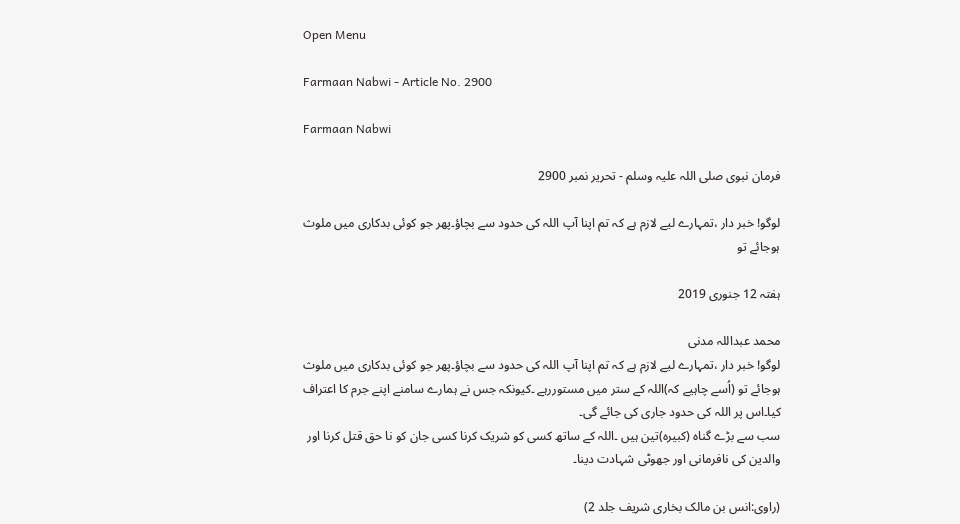Open Menu

Farmaan Nabwi - Article No. 2900

Farmaan Nabwi

فرمان نبوی صلی اللہ علیہ وسلم - تحریر نمبر 2900

لوگو! خبر دار ،تمہارے لیے لازم ہے کہ تم اپنا آپ اللہ کی حدود سے بچاؤ۔پھر جو کوئی بدکاری میں ملوث ہوجائے تو

ہفتہ 12 جنوری 2019

محمد عبداللہ مدنی
لوگو! خبر دار ،تمہارے لیے لازم ہے کہ تم اپنا آپ اللہ کی حدود سے بچاؤ۔پھر جو کوئی بدکاری میں ملوث ہوجائے تو (اُسے چاہیے کہ)اللہ کے ستر میں مستوررہے ۔کیونکہ جس نے ہمارے سامنے اپنے جرم کا اعتراف کیا۔اس پر اللہ کی حدود جاری کی جائے گی۔
سب سے بڑے گناہ (کبیرہ)تین ہیں ۔اللہ کے ساتھ کسی کو شریک کرنا کسی جان کو نا حق قتل کرنا اور والدین کی نافرمانی اور جھوٹی شہادت دینا۔

(راوی:انس بن مالک بخاری شریف جلد 2)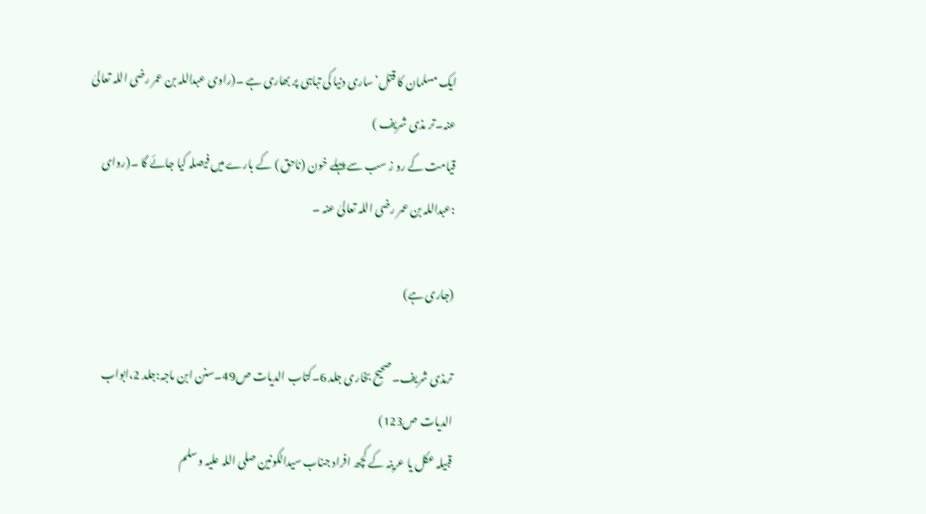ایک مسلمان کا قتل‘ساری دنیا کی تباہی پر بھاری ہے ۔(راوی عبداللہ بن عمر رضی اللہ تعالیٰ عنہ۔تر مذی شریف )
قیامت کے رو ز سب سے پہلے خون (ناحق ) کے بارے میں فیصلہ کیا جائے گا ۔(روای :عبداللہ بن عمر رضی اللہ تعالیٰ عنہ ۔

(جاری ہے)

ترمذی شریف۔صحیح بخاری جلد 6۔کتاب الدیات ص49۔سنن ابن ماجہ:جلد 2،ابواب الدیات ص123)
قبیلہ عکل یا عرینہ کے کچھ افراد جناب سیدالکونین صلی اللہ علیہ وسلم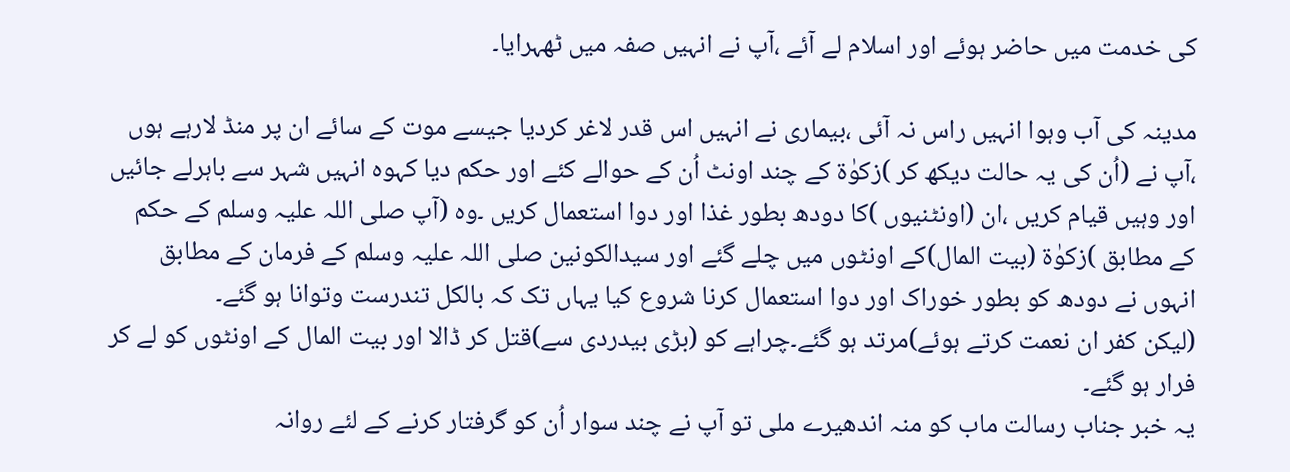کی خدمت میں حاضر ہوئے اور اسلام لے آئے ،آپ نے انہیں صفہ میں ٹھہرایا۔

مدینہ کی آب وہوا انہیں راس نہ آئی ،بیماری نے انہیں اس قدر لاغر کردیا جیسے موت کے سائے ان پر منڈ لارہے ہوں ،آپ نے (اُن کی یہ حالت دیکھ کر )زکوٰة کے چند اونٹ اُن کے حوالے کئے اور حکم دیا کہوہ انہیں شہر سے باہرلے جائیں اور وہیں قیام کریں ،ان (اونٹنیوں )کا دودھ بطور غذا اور دوا استعمال کریں ۔وہ (آپ صلی اللہ علیہ وسلم کے حکم کے مطابق )زکوٰة (بیت المال)کے اونٹوں میں چلے گئے اور سیدالکونین صلی اللہ علیہ وسلم کے فرمان کے مطابق انہوں نے دودھ کو بطور خوراک اور دوا استعمال کرنا شروع کیا یہاں تک کہ بالکل تندرست وتوانا ہو گئے۔
(لیکن کفر ان نعمت کرتے ہوئے)مرتد ہو گئے۔چراہے کو (بڑی بیدردی سے)قتل کر ڈالا اور بیت المال کے اونٹوں کو لے کر فرار ہو گئے۔
یہ خبر جناب رسالت ماب کو منہ اندھیرے ملی تو آپ نے چند سوار اُن کو گرفتار کرنے کے لئے روانہ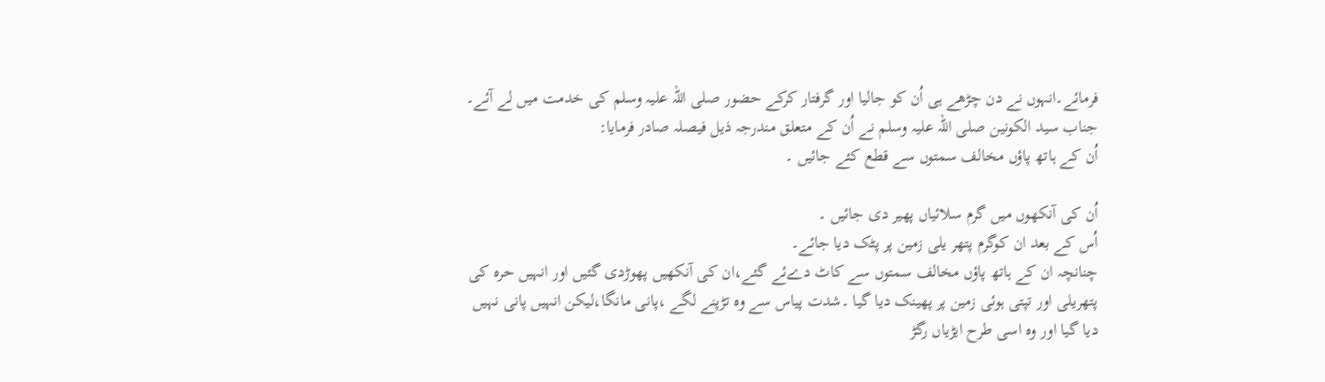فرمائے۔انہوں نے دن چڑھے ہی اُن کو جالیا اور گرفتار کرکے حضور صلی اللہ علیہ وسلم کی خدمت میں لے آئے۔
جناب سید الکونین صلی اللہ علیہ وسلم نے اُن کے متعلق مندرجہ ذیل فیصلہ صادر فرمایا:
اُن کے ہاتھ پاؤں مخالف سمتوں سے قطع کئے جائیں ۔

اُن کی آنکھوں میں گرم سلائیاں پھیر دی جائیں ۔
اُس کے بعد ان کوگرم پتھر یلی زمین پر پٹک دیا جائے۔
چنانچہ ان کے ہاتھ پاؤں مخالف سمتوں سے کاٹ دےئے گئے،ان کی آنکھیں پھوڑدی گئیں اور انہیں حرہ کی پتھریلی اور تپتی ہوئی زمین پر پھینک دیا گیا ۔شدت پیاس سے وہ تڑپنے لگے ،پانی مانگا،لیکن انہیں پانی نہیں دیا گیا اور وہ اسی طرح ایڑیاں رگڑ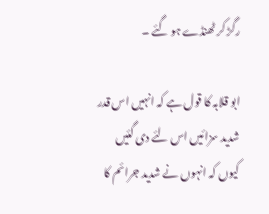رگڑ کر ٹھنڈے ہو گئے ۔

ابو قلابہ کا قول ہے کہ انہیں اس قدر شدید سزائیں اس لئے دی گئیں کیوں کہ انہوں نے شدید جرائم کا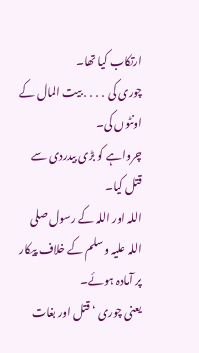ارتکاب کیا تھا۔
چوری کی ․․․․بیت المال کے اونٹوں کی۔
چرواہے کو بڑی بیدردی سے قتل کیا۔
اللہ اور اللہ کے رسول صلی اللہ علیہ وسلم کے خلاف پیکار پر آمادہ ہوئے۔
یعنی چوری ‘قتل اور بغات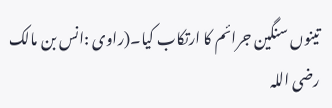تینوں سنگین جرائم کا ارتکاب کیا۔(راوی :انس بن مالک رضی اللہ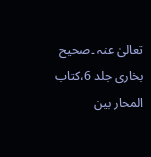تعالیٰ عنہ ۔صحیح بخاری جلد 6،کتاب المحار بین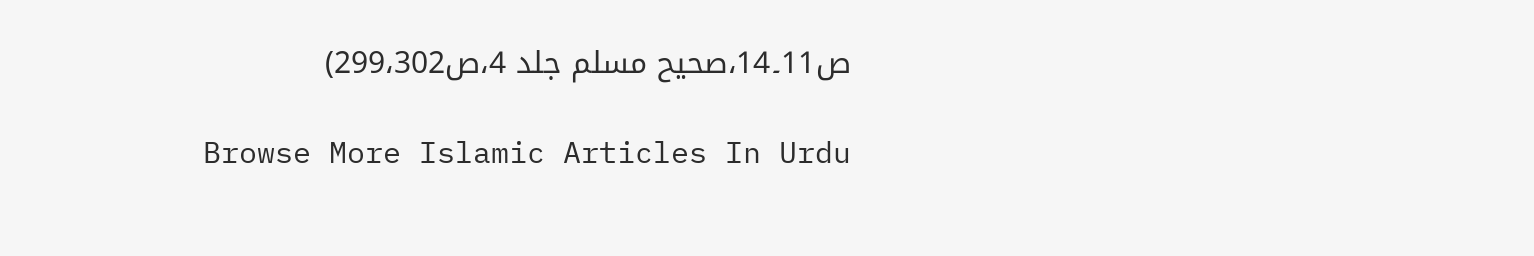ص11۔14،صحیح مسلم جلد 4،ص299،302)

Browse More Islamic Articles In Urdu